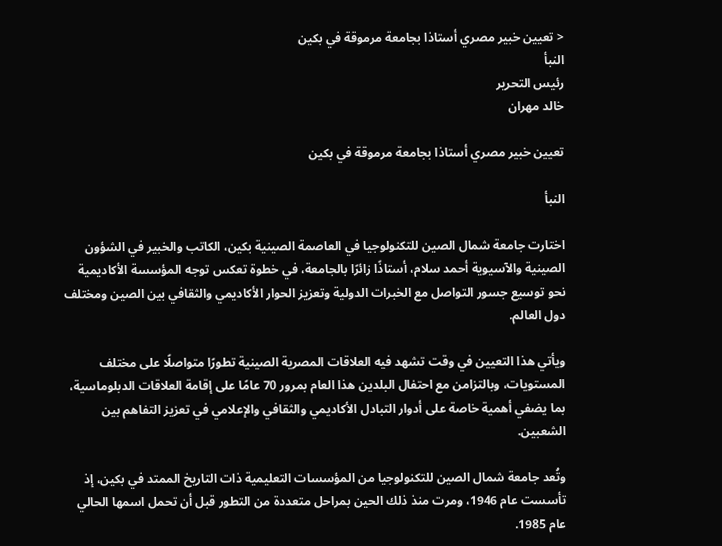< تعيين خبير مصري أستاذا بجامعة مرموقة في بكين
النبأ
رئيس التحرير
خالد مهران

تعيين خبير مصري أستاذا بجامعة مرموقة في بكين

النبأ

اختارت جامعة شمال الصين للتكنولوجيا في العاصمة الصينية بكين، الكاتب والخبير في الشؤون الصينية والآسيوية أحمد سلام، أستاذًا زائرًا بالجامعة، في خطوة تعكس توجه المؤسسة الأكاديمية نحو توسيع جسور التواصل مع الخبرات الدولية وتعزيز الحوار الأكاديمي والثقافي بين الصين ومختلف دول العالم.

ويأتي هذا التعيين في وقت تشهد فيه العلاقات المصرية الصينية تطورًا متواصلًا على مختلف المستويات، وبالتزامن مع احتفال البلدين هذا العام بمرور 70 عامًا على إقامة العلاقات الدبلوماسية، بما يضفي أهمية خاصة على أدوار التبادل الأكاديمي والثقافي والإعلامي في تعزيز التفاهم بين الشعبين.

وتُعد جامعة شمال الصين للتكنولوجيا من المؤسسات التعليمية ذات التاريخ الممتد في بكين، إذ تأسست عام 1946، ومرت منذ ذلك الحين بمراحل متعددة من التطور قبل أن تحمل اسمها الحالي عام 1985.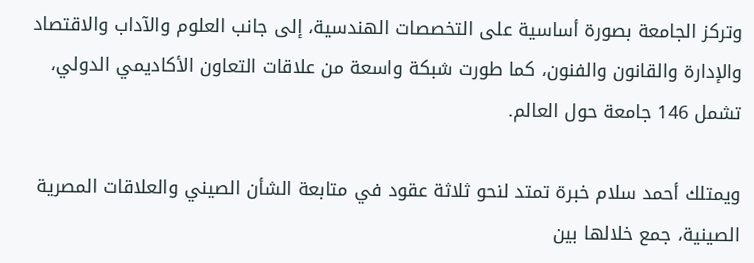وتركز الجامعة بصورة أساسية على التخصصات الهندسية، إلى جانب العلوم والآداب والاقتصاد والإدارة والقانون والفنون، كما طورت شبكة واسعة من علاقات التعاون الأكاديمي الدولي، تشمل 146 جامعة حول العالم.

ويمتلك أحمد سلام خبرة تمتد لنحو ثلاثة عقود في متابعة الشأن الصيني والعلاقات المصرية الصينية، جمع خلالها بين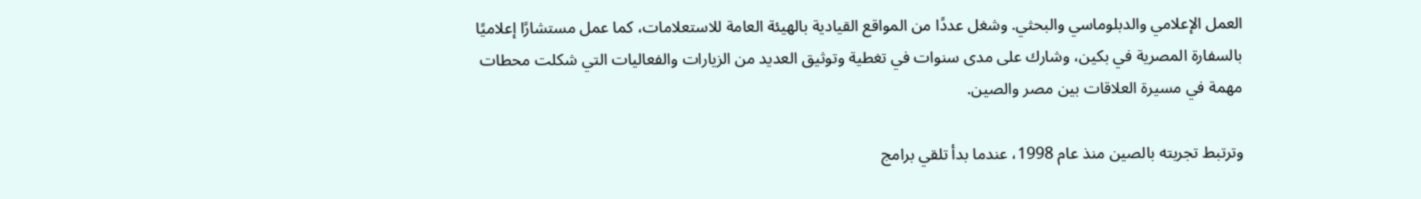العمل الإعلامي والدبلوماسي والبحثي. وشغل عددًا من المواقع القيادية بالهيئة العامة للاستعلامات، كما عمل مستشارًا إعلاميًا بالسفارة المصرية في بكين، وشارك على مدى سنوات في تغطية وتوثيق العديد من الزيارات والفعاليات التي شكلت محطات مهمة في مسيرة العلاقات بين مصر والصين.

وترتبط تجربته بالصين منذ عام 1998، عندما بدأ تلقي برامج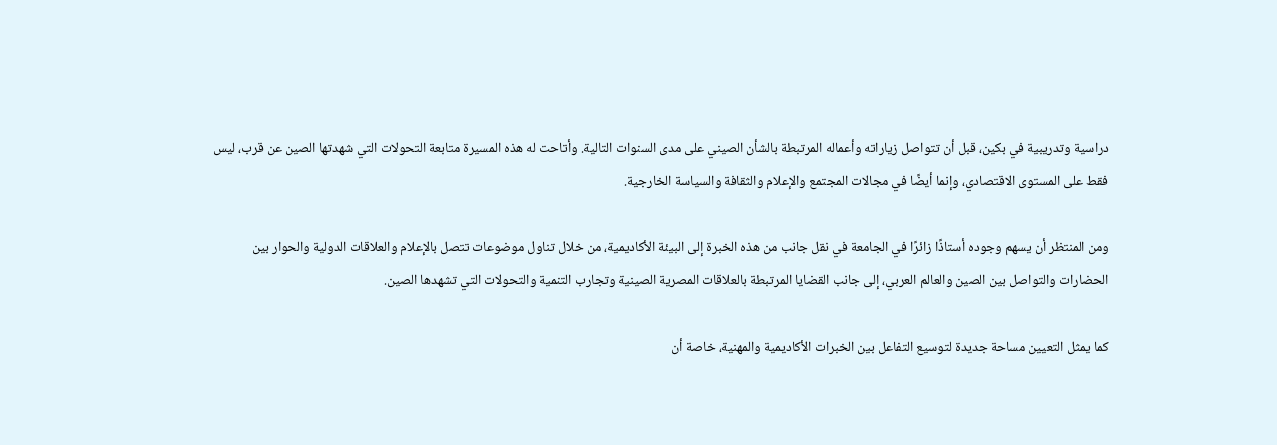دراسية وتدريبية في بكين، قبل أن تتواصل زياراته وأعماله المرتبطة بالشأن الصيني على مدى السنوات التالية. وأتاحت له هذه المسيرة متابعة التحولات التي شهدتها الصين عن قرب، ليس فقط على المستوى الاقتصادي، وإنما أيضًا في مجالات المجتمع والإعلام والثقافة والسياسة الخارجية.

ومن المنتظر أن يسهم وجوده أستاذًا زائرًا في الجامعة في نقل جانب من هذه الخبرة إلى البيئة الأكاديمية، من خلال تناول موضوعات تتصل بالإعلام والعلاقات الدولية والحوار بين الحضارات والتواصل بين الصين والعالم العربي، إلى جانب القضايا المرتبطة بالعلاقات المصرية الصينية وتجارب التنمية والتحولات التي تشهدها الصين.

كما يمثل التعيين مساحة جديدة لتوسيع التفاعل بين الخبرات الأكاديمية والمهنية، خاصة أن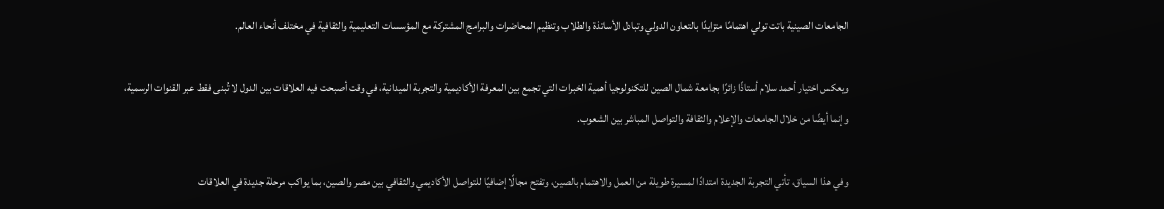الجامعات الصينية باتت تولي اهتمامًا متزايدًا بالتعاون الدولي وتبادل الأساتذة والطلاب وتنظيم المحاضرات والبرامج المشتركة مع المؤسسات التعليمية والثقافية في مختلف أنحاء العالم.

ويعكس اختيار أحمد سلام أستاذًا زائرًا بجامعة شمال الصين للتكنولوجيا أهمية الخبرات التي تجمع بين المعرفة الأكاديمية والتجربة الميدانية، في وقت أصبحت فيه العلاقات بين الدول لا تُبنى فقط عبر القنوات الرسمية، وإنما أيضًا من خلال الجامعات والإعلام والثقافة والتواصل المباشر بين الشعوب.

وفي هذا السياق، تأتي التجربة الجديدة امتدادًا لمسيرة طويلة من العمل والاهتمام بالصين، وتفتح مجالًا إضافيًا للتواصل الأكاديمي والثقافي بين مصر والصين، بما يواكب مرحلة جديدة في العلاقات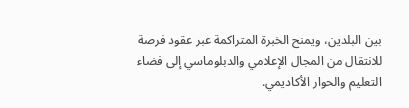بين البلدين، ويمنح الخبرة المتراكمة عبر عقود فرصة للانتقال من المجال الإعلامي والدبلوماسي إلى فضاء التعليم والحوار الأكاديمي.